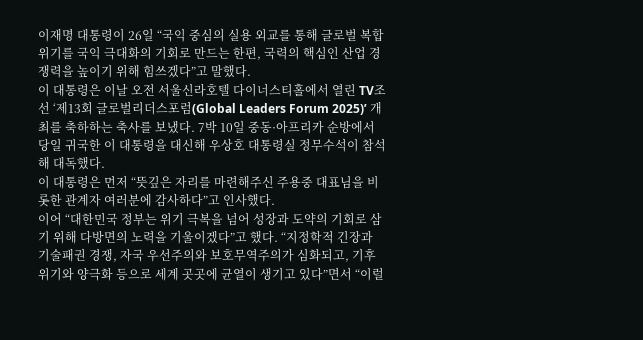이재명 대통령이 26일 “국익 중심의 실용 외교를 통해 글로벌 복합위기를 국익 극대화의 기회로 만드는 한편, 국력의 핵심인 산업 경쟁력을 높이기 위해 힘쓰겠다”고 말했다.
이 대통령은 이날 오전 서울신라호텔 다이너스티홀에서 열린 TV조선 ‘제13회 글로벌리더스포럼(Global Leaders Forum 2025)’ 개최를 축하하는 축사를 보냈다. 7박 10일 중동·아프리카 순방에서 당일 귀국한 이 대통령을 대신해 우상호 대통령실 정무수석이 참석해 대독했다.
이 대통령은 먼저 “뜻깊은 자리를 마련해주신 주용중 대표님을 비롯한 관계자 여러분에 감사하다”고 인사했다.
이어 “대한민국 정부는 위기 극복을 넘어 성장과 도약의 기회로 삼기 위해 다방면의 노력을 기울이겠다”고 했다. “지정학적 긴장과 기술패권 경쟁, 자국 우선주의와 보호무역주의가 심화되고, 기후 위기와 양극화 등으로 세계 곳곳에 균열이 생기고 있다”면서 “이럴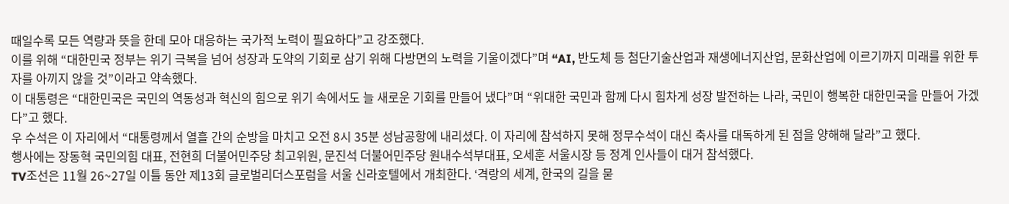때일수록 모든 역량과 뜻을 한데 모아 대응하는 국가적 노력이 필요하다”고 강조했다.
이를 위해 “대한민국 정부는 위기 극복을 넘어 성장과 도약의 기회로 삼기 위해 다방면의 노력을 기울이겠다”며 “AI, 반도체 등 첨단기술산업과 재생에너지산업, 문화산업에 이르기까지 미래를 위한 투자를 아끼지 않을 것”이라고 약속했다.
이 대통령은 “대한민국은 국민의 역동성과 혁신의 힘으로 위기 속에서도 늘 새로운 기회를 만들어 냈다”며 “위대한 국민과 함께 다시 힘차게 성장 발전하는 나라, 국민이 행복한 대한민국을 만들어 가겠다”고 했다.
우 수석은 이 자리에서 “대통령께서 열흘 간의 순방을 마치고 오전 8시 35분 성남공항에 내리셨다. 이 자리에 참석하지 못해 정무수석이 대신 축사를 대독하게 된 점을 양해해 달라”고 했다.
행사에는 장동혁 국민의힘 대표, 전현희 더불어민주당 최고위원, 문진석 더불어민주당 원내수석부대표, 오세훈 서울시장 등 정계 인사들이 대거 참석했다.
TV조선은 11월 26~27일 이틀 동안 제13회 글로벌리더스포럼을 서울 신라호텔에서 개최한다. ‘격랑의 세계, 한국의 길을 묻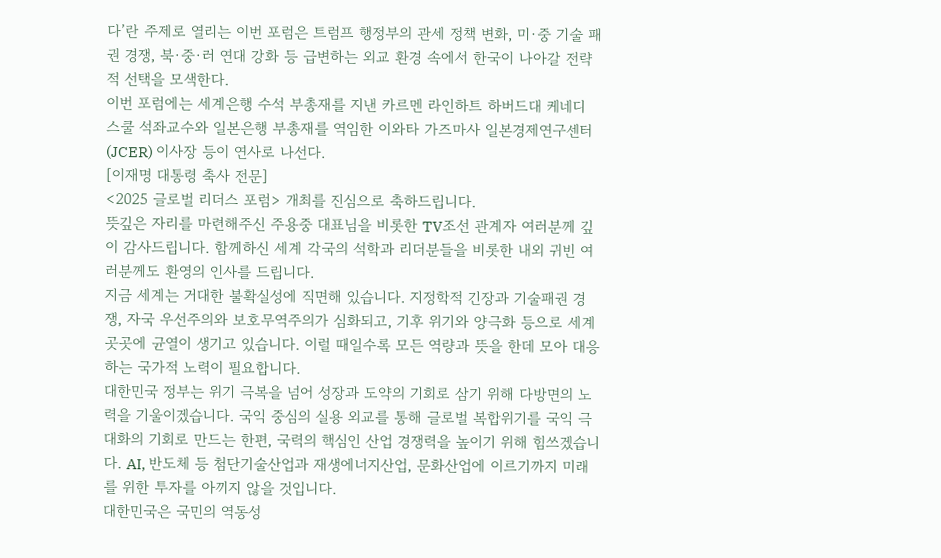다’란 주제로 열리는 이번 포럼은 트럼프 행정부의 관세 정책 변화, 미·중 기술 패권 경쟁, 북·중·러 연대 강화 등 급변하는 외교 환경 속에서 한국이 나아갈 전략적 선택을 모색한다.
이번 포럼에는 세계은행 수석 부총재를 지낸 카르멘 라인하트 하버드대 케네디 스쿨 석좌교수와 일본은행 부총재를 역임한 이와타 가즈마사 일본경제연구센터(JCER) 이사장 등이 연사로 나선다.
[이재명 대통령 축사 전문]
<2025 글로벌 리더스 포럼> 개최를 진심으로 축하드립니다.
뜻깊은 자리를 마련해주신 주용중 대표님을 비롯한 TV조선 관계자 여러분께 깊이 감사드립니다. 함께하신 세계 각국의 석학과 리더분들을 비롯한 내외 귀빈 여러분께도 환영의 인사를 드립니다.
지금 세계는 거대한 불확실성에 직면해 있습니다. 지정학적 긴장과 기술패권 경쟁, 자국 우선주의와 보호무역주의가 심화되고, 기후 위기와 양극화 등으로 세계 곳곳에 균열이 생기고 있습니다. 이럴 때일수록 모든 역량과 뜻을 한데 모아 대응하는 국가적 노력이 필요합니다.
대한민국 정부는 위기 극복을 넘어 성장과 도약의 기회로 삼기 위해 다방면의 노력을 기울이겠습니다. 국익 중심의 실용 외교를 통해 글로벌 복합위기를 국익 극대화의 기회로 만드는 한편, 국력의 핵심인 산업 경쟁력을 높이기 위해 힘쓰겠습니다. AI, 반도체 등 첨단기술산업과 재생에너지산업, 문화산업에 이르기까지 미래를 위한 투자를 아끼지 않을 것입니다.
대한민국은 국민의 역동성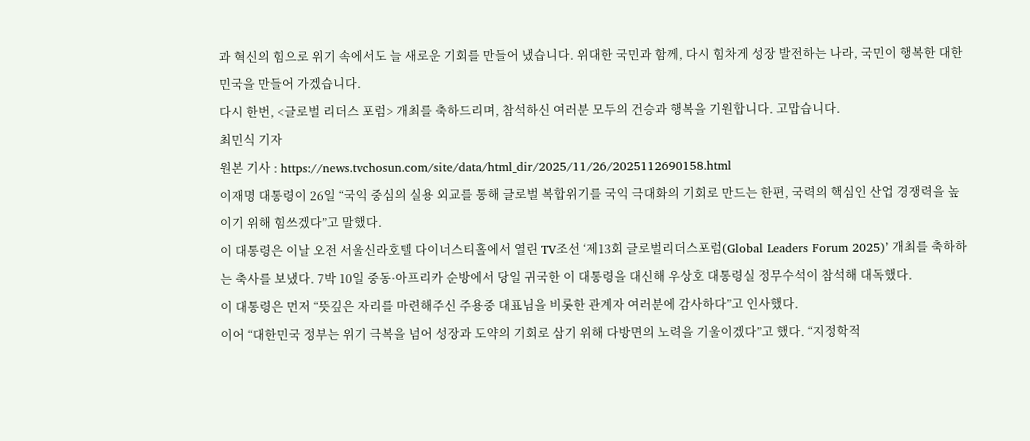과 혁신의 힘으로 위기 속에서도 늘 새로운 기회를 만들어 냈습니다. 위대한 국민과 함께, 다시 힘차게 성장 발전하는 나라, 국민이 행복한 대한민국을 만들어 가겠습니다.
다시 한번, <글로벌 리더스 포럼> 개최를 축하드리며, 참석하신 여러분 모두의 건승과 행복을 기원합니다. 고맙습니다.
최민식 기자
원본 기사 : https://news.tvchosun.com/site/data/html_dir/2025/11/26/2025112690158.html
이재명 대통령이 26일 “국익 중심의 실용 외교를 통해 글로벌 복합위기를 국익 극대화의 기회로 만드는 한편, 국력의 핵심인 산업 경쟁력을 높이기 위해 힘쓰겠다”고 말했다.
이 대통령은 이날 오전 서울신라호텔 다이너스티홀에서 열린 TV조선 ‘제13회 글로벌리더스포럼(Global Leaders Forum 2025)’ 개최를 축하하는 축사를 보냈다. 7박 10일 중동·아프리카 순방에서 당일 귀국한 이 대통령을 대신해 우상호 대통령실 정무수석이 참석해 대독했다.
이 대통령은 먼저 “뜻깊은 자리를 마련해주신 주용중 대표님을 비롯한 관계자 여러분에 감사하다”고 인사했다.
이어 “대한민국 정부는 위기 극복을 넘어 성장과 도약의 기회로 삼기 위해 다방면의 노력을 기울이겠다”고 했다. “지정학적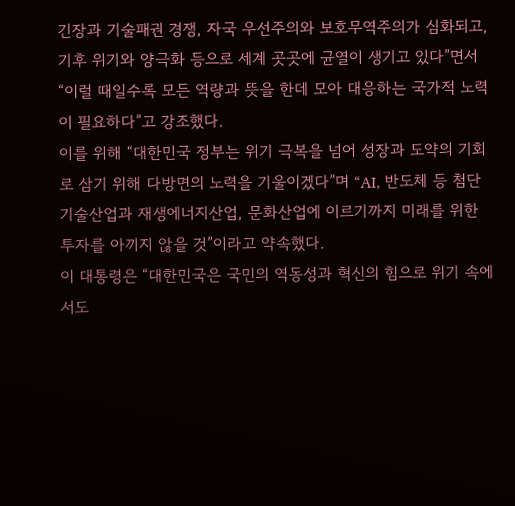긴장과 기술패권 경쟁, 자국 우선주의와 보호무역주의가 심화되고, 기후 위기와 양극화 등으로 세계 곳곳에 균열이 생기고 있다”면서 “이럴 때일수록 모든 역량과 뜻을 한데 모아 대응하는 국가적 노력이 필요하다”고 강조했다.
이를 위해 “대한민국 정부는 위기 극복을 넘어 성장과 도약의 기회로 삼기 위해 다방면의 노력을 기울이겠다”며 “AI, 반도체 등 첨단기술산업과 재생에너지산업, 문화산업에 이르기까지 미래를 위한 투자를 아끼지 않을 것”이라고 약속했다.
이 대통령은 “대한민국은 국민의 역동성과 혁신의 힘으로 위기 속에서도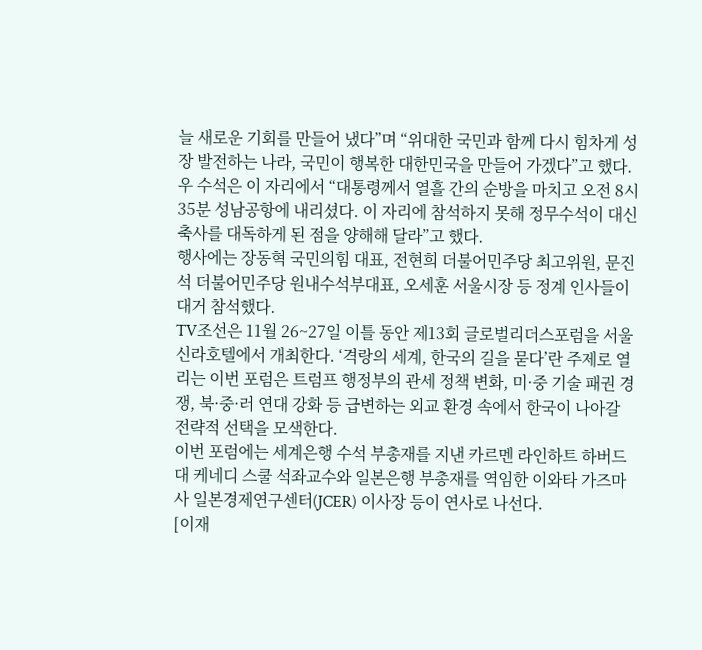늘 새로운 기회를 만들어 냈다”며 “위대한 국민과 함께 다시 힘차게 성장 발전하는 나라, 국민이 행복한 대한민국을 만들어 가겠다”고 했다.
우 수석은 이 자리에서 “대통령께서 열흘 간의 순방을 마치고 오전 8시 35분 성남공항에 내리셨다. 이 자리에 참석하지 못해 정무수석이 대신 축사를 대독하게 된 점을 양해해 달라”고 했다.
행사에는 장동혁 국민의힘 대표, 전현희 더불어민주당 최고위원, 문진석 더불어민주당 원내수석부대표, 오세훈 서울시장 등 정계 인사들이 대거 참석했다.
TV조선은 11월 26~27일 이틀 동안 제13회 글로벌리더스포럼을 서울 신라호텔에서 개최한다. ‘격랑의 세계, 한국의 길을 묻다’란 주제로 열리는 이번 포럼은 트럼프 행정부의 관세 정책 변화, 미·중 기술 패권 경쟁, 북·중·러 연대 강화 등 급변하는 외교 환경 속에서 한국이 나아갈 전략적 선택을 모색한다.
이번 포럼에는 세계은행 수석 부총재를 지낸 카르멘 라인하트 하버드대 케네디 스쿨 석좌교수와 일본은행 부총재를 역임한 이와타 가즈마사 일본경제연구센터(JCER) 이사장 등이 연사로 나선다.
[이재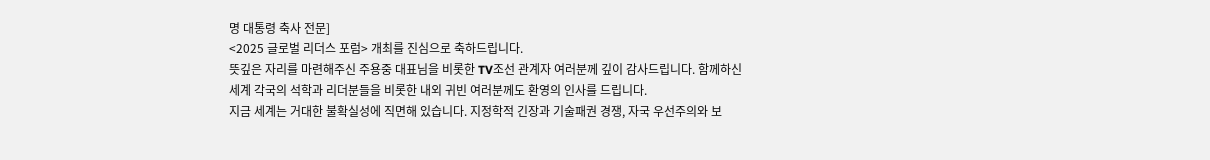명 대통령 축사 전문]
<2025 글로벌 리더스 포럼> 개최를 진심으로 축하드립니다.
뜻깊은 자리를 마련해주신 주용중 대표님을 비롯한 TV조선 관계자 여러분께 깊이 감사드립니다. 함께하신 세계 각국의 석학과 리더분들을 비롯한 내외 귀빈 여러분께도 환영의 인사를 드립니다.
지금 세계는 거대한 불확실성에 직면해 있습니다. 지정학적 긴장과 기술패권 경쟁, 자국 우선주의와 보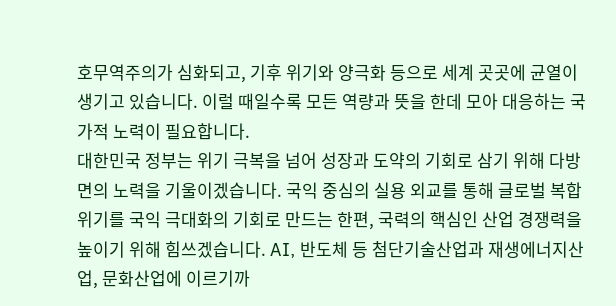호무역주의가 심화되고, 기후 위기와 양극화 등으로 세계 곳곳에 균열이 생기고 있습니다. 이럴 때일수록 모든 역량과 뜻을 한데 모아 대응하는 국가적 노력이 필요합니다.
대한민국 정부는 위기 극복을 넘어 성장과 도약의 기회로 삼기 위해 다방면의 노력을 기울이겠습니다. 국익 중심의 실용 외교를 통해 글로벌 복합위기를 국익 극대화의 기회로 만드는 한편, 국력의 핵심인 산업 경쟁력을 높이기 위해 힘쓰겠습니다. AI, 반도체 등 첨단기술산업과 재생에너지산업, 문화산업에 이르기까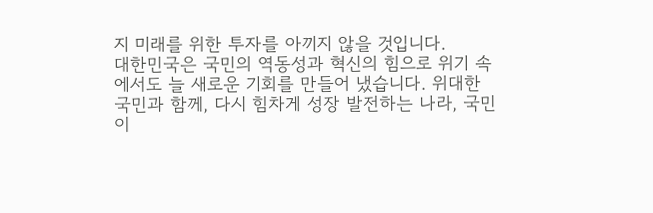지 미래를 위한 투자를 아끼지 않을 것입니다.
대한민국은 국민의 역동성과 혁신의 힘으로 위기 속에서도 늘 새로운 기회를 만들어 냈습니다. 위대한 국민과 함께, 다시 힘차게 성장 발전하는 나라, 국민이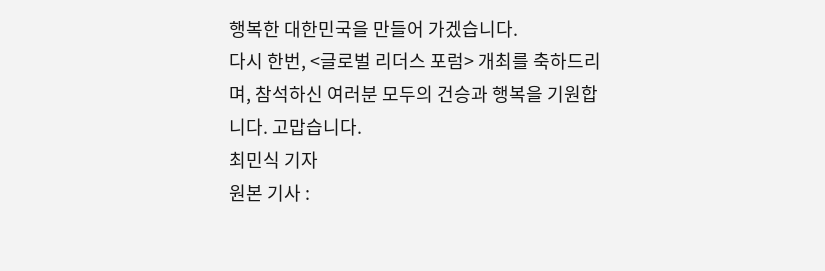행복한 대한민국을 만들어 가겠습니다.
다시 한번, <글로벌 리더스 포럼> 개최를 축하드리며, 참석하신 여러분 모두의 건승과 행복을 기원합니다. 고맙습니다.
최민식 기자
원본 기사 :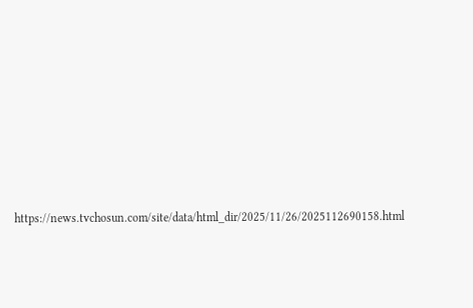https://news.tvchosun.com/site/data/html_dir/2025/11/26/2025112690158.html